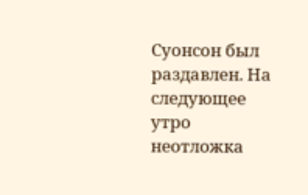Суонсон был раздавлен. На следующее утро неотложка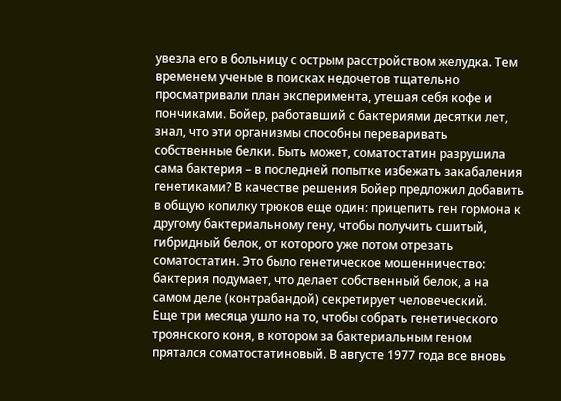увезла его в больницу с острым расстройством желудка. Тем временем ученые в поисках недочетов тщательно просматривали план эксперимента, утешая себя кофе и пончиками. Бойер, работавший с бактериями десятки лет, знал, что эти организмы способны переваривать собственные белки. Быть может, соматостатин разрушила сама бактерия – в последней попытке избежать закабаления генетиками? В качестве решения Бойер предложил добавить в общую копилку трюков еще один: прицепить ген гормона к другому бактериальному гену, чтобы получить сшитый, гибридный белок, от которого уже потом отрезать соматостатин. Это было генетическое мошенничество: бактерия подумает, что делает собственный белок, а на самом деле (контрабандой) секретирует человеческий.
Еще три месяца ушло на то, чтобы собрать генетического троянского коня, в котором за бактериальным геном прятался соматостатиновый. В августе 1977 года все вновь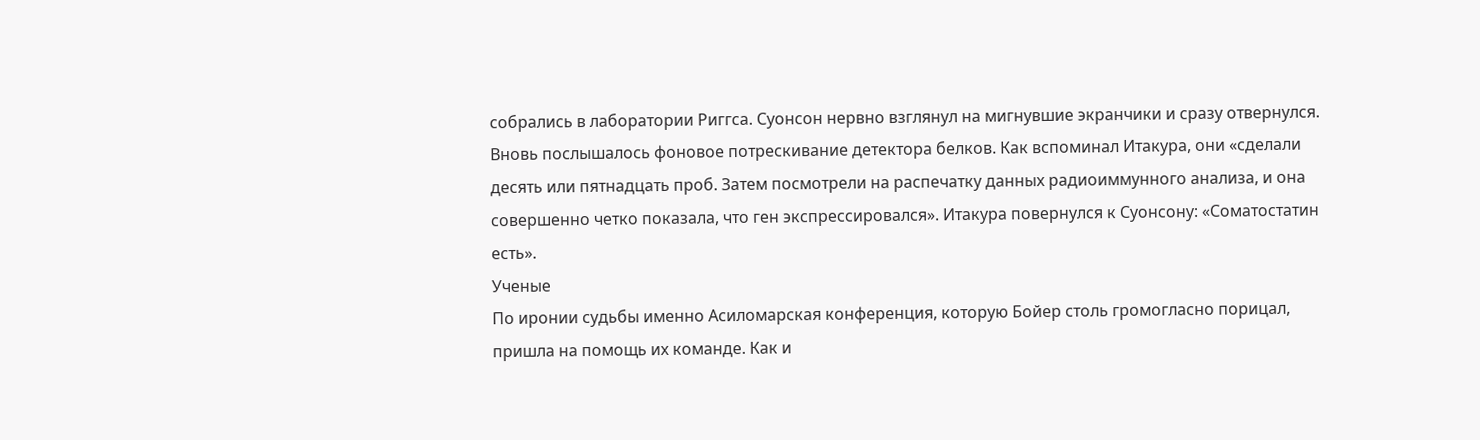собрались в лаборатории Риггса. Суонсон нервно взглянул на мигнувшие экранчики и сразу отвернулся. Вновь послышалось фоновое потрескивание детектора белков. Как вспоминал Итакура, они «сделали десять или пятнадцать проб. Затем посмотрели на распечатку данных радиоиммунного анализа, и она совершенно четко показала, что ген экспрессировался». Итакура повернулся к Суонсону: «Соматостатин есть».
Ученые
По иронии судьбы именно Асиломарская конференция, которую Бойер столь громогласно порицал, пришла на помощь их команде. Как и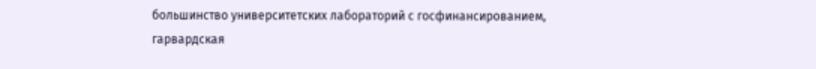большинство университетских лабораторий с госфинансированием, гарвардская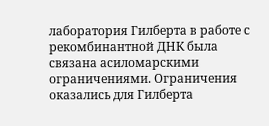лаборатория Гилберта в работе с рекомбинантной ДНК была связана асиломарскими ограничениями. Ограничения оказались для Гилберта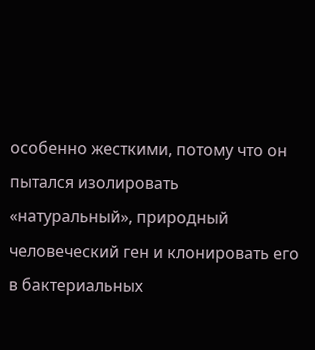особенно жесткими, потому что он пытался изолировать «натуральный», природный человеческий ген и клонировать его в бактериальных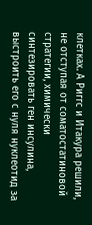клетках. А Риггс и Итакура решили, не отступая от соматостатиновой стратегии, химически синтезировать ген инсулина, выстроить его с нуля нуклеотид за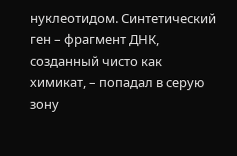нуклеотидом. Синтетический ген – фрагмент ДНК, созданный чисто как химикат, – попадал в серую зону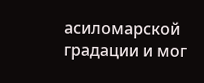асиломарской градации и мог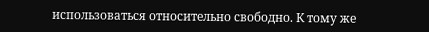использоваться относительно свободно. К тому же